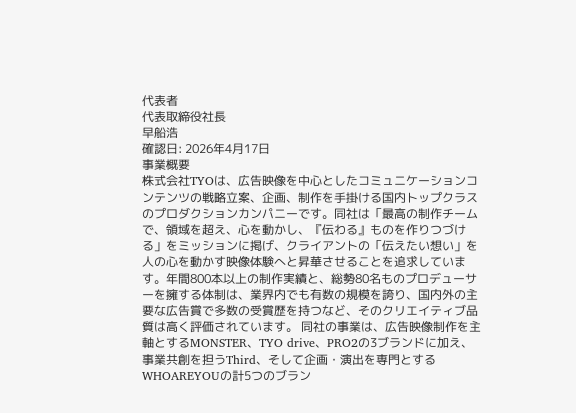代表者
代表取締役社長
早船浩
確認日: 2026年4月17日
事業概要
株式会社TYOは、広告映像を中心としたコミュニケーションコンテンツの戦略立案、企画、制作を手掛ける国内トップクラスのプロダクションカンパニーです。同社は「最高の制作チームで、領域を超え、心を動かし、『伝わる』ものを作りつづける」をミッションに掲げ、クライアントの「伝えたい想い」を人の心を動かす映像体験へと昇華させることを追求しています。年間800本以上の制作実績と、総勢80名ものプロデューサーを擁する体制は、業界内でも有数の規模を誇り、国内外の主要な広告賞で多数の受賞歴を持つなど、そのクリエイティブ品質は高く評価されています。 同社の事業は、広告映像制作を主軸とするMONSTER、TYO drive、PRO2の3ブランドに加え、事業共創を担うThird、そして企画・演出を専門とするWHOAREYOUの計5つのブラン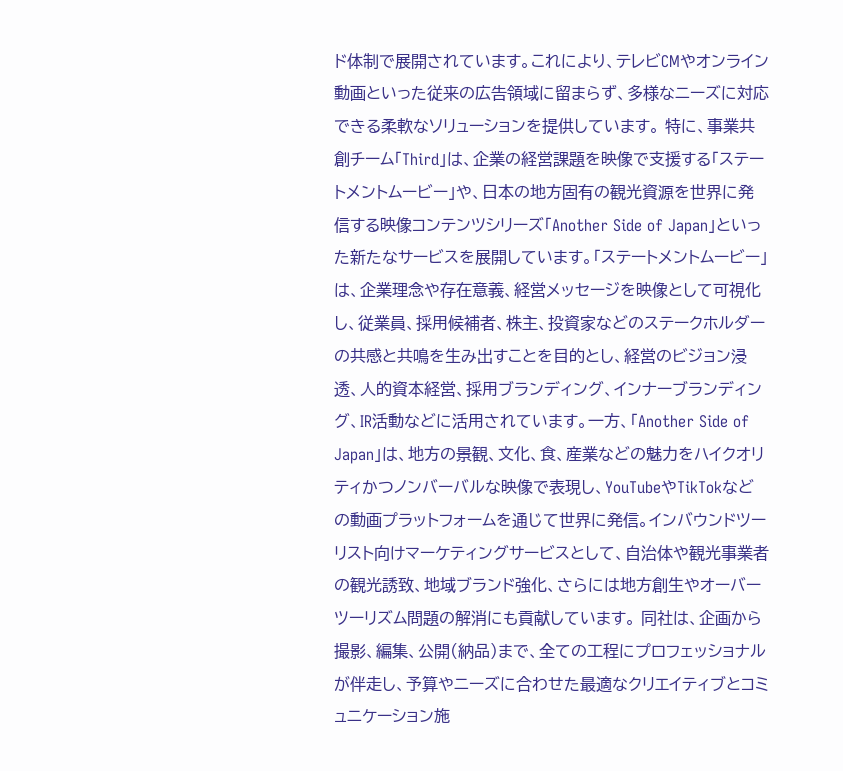ド体制で展開されています。これにより、テレビCMやオンライン動画といった従来の広告領域に留まらず、多様なニーズに対応できる柔軟なソリューションを提供しています。 特に、事業共創チーム「Third」は、企業の経営課題を映像で支援する「ステートメントムービー」や、日本の地方固有の観光資源を世界に発信する映像コンテンツシリーズ「Another Side of Japan」といった新たなサービスを展開しています。「ステートメントムービー」は、企業理念や存在意義、経営メッセージを映像として可視化し、従業員、採用候補者、株主、投資家などのステークホルダーの共感と共鳴を生み出すことを目的とし、経営のビジョン浸透、人的資本経営、採用ブランディング、インナーブランディング、IR活動などに活用されています。一方、「Another Side of Japan」は、地方の景観、文化、食、産業などの魅力をハイクオリティかつノンバーバルな映像で表現し、YouTubeやTikTokなどの動画プラットフォームを通じて世界に発信。インバウンドツーリスト向けマーケティングサービスとして、自治体や観光事業者の観光誘致、地域ブランド強化、さらには地方創生やオーバーツーリズム問題の解消にも貢献しています。 同社は、企画から撮影、編集、公開(納品)まで、全ての工程にプロフェッショナルが伴走し、予算やニーズに合わせた最適なクリエイティブとコミュニケーション施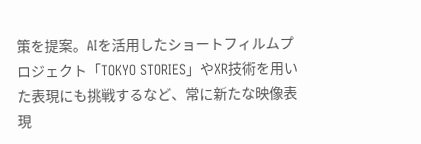策を提案。AIを活用したショートフィルムプロジェクト「TOKYO STORIES」やXR技術を用いた表現にも挑戦するなど、常に新たな映像表現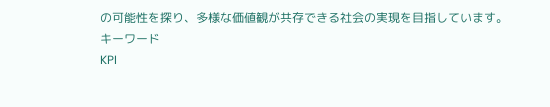の可能性を探り、多様な価値観が共存できる社会の実現を目指しています。
キーワード
KPI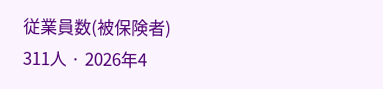従業員数(被保険者)
311人 · 2026年4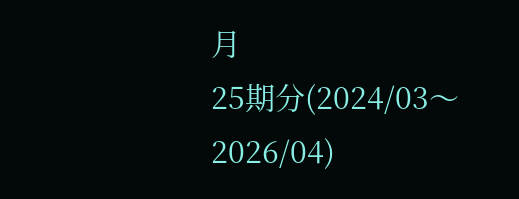月
25期分(2024/03〜2026/04)